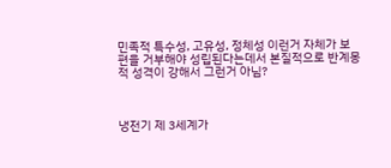민족적 특수성, 고유성, 정체성 이런거 자체가 보편을 거부해야 성립된다는데서 본질적으로 반계몽적 성격이 강해서 그런거 아님?



냉전기 제 3세계가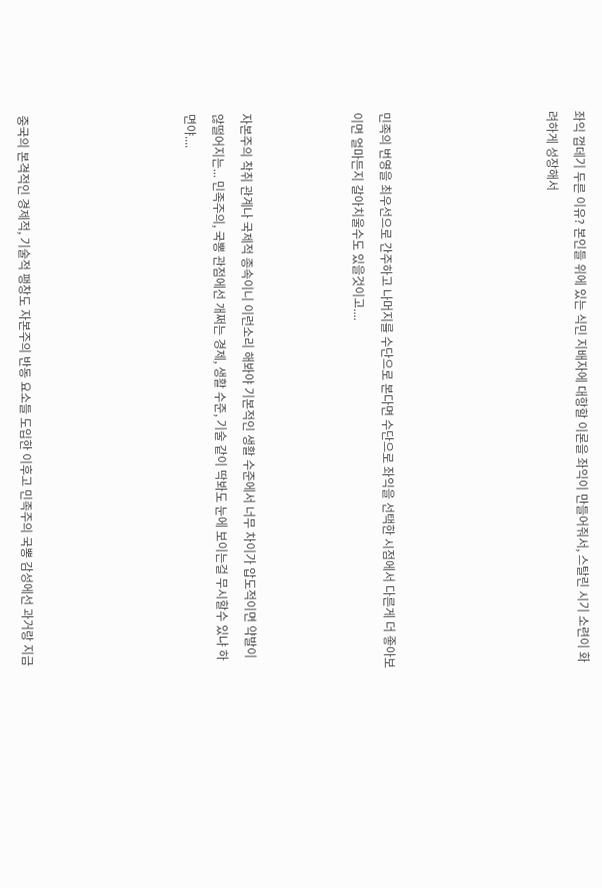좌익 껍데기 두른 이유? 본인들 위에 있는 식민 지배자에 대항할 이론을 좌익이 만들어줘서, 스탈린 시기 소련이 화려하게 성장해서





민족의 번영을 최우선으로 간주하고 나머지를 수단으로 본다면 수단으로 좌익을 선택한 시점에서 다른게 더 좋아보이면 얼마든지 갈아치울수도 있을것이고....



자본주의 착취 관계나 국제적 종속이니 이런소리 해봐야 기본적인 생활 수준에서 너무 차이가 압도적이면 약발이 않떨어지는... 민족주의, 국뽕 관점에선 개쩌는 경제, 생활 수준, 기술 같이 딱봐도 눈에 보이는걸 무시할수 있냐 하면야....





중국의 본격적인 경제적, 기술적 팽창도 자본주의 반동 요소들 도입한 이후고 민족주의 국뽕 감성에선 과거랑 지금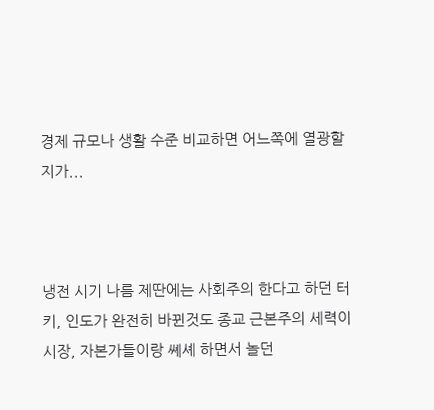경제 규모나 생활 수준 비교하면 어느쪽에 열광할지가...



냉전 시기 나름 제딴에는 사회주의 한다고 하던 터키, 인도가 완전히 바뀐것도 종교 근본주의 세력이 시장, 자본가들이랑 쎼셰 하면서 놀던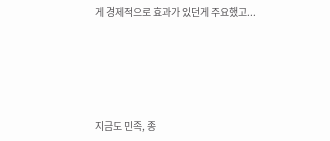게 경제적으로 효과가 있던게 주요했고...





지금도 민족, 종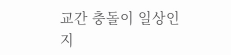교간 충돌이 일상인 지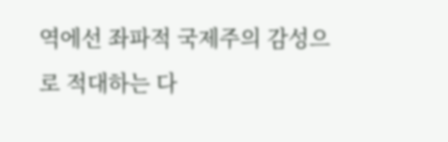역에선 좌파적 국제주의 감성으로 적대하는 다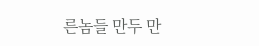른놈들 만두 만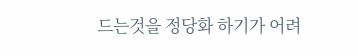드는것을 정당화 하기가 어려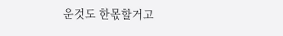운것도 한몫할거고